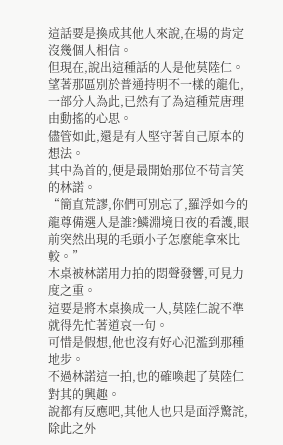這話要是換成其他人來說,在場的肯定沒幾個人相信。
但現在,說出這種話的人是他莫陸仁。
望著那區別於普通持明不一樣的龍化,一部分人為此,已然有了為這種荒唐理由動搖的心思。
儘管如此,還是有人堅守著自己原本的想法。
其中為首的,便是最開始那位不苟言笑的林諾。
“簡直荒謬,你們可別忘了,羅浮如今的龍尊備選人是誰?鱗淵境日夜的看護,眼前突然出現的毛頭小子怎麼能拿來比較。”
木桌被林諾用力拍的悶聲發響,可見力度之重。
這要是將木桌換成一人,莫陸仁說不準就得先忙著道哀一句。
可惜是假想,他也沒有好心氾濫到那種地步。
不過林諾這一拍,也的確喚起了莫陸仁對其的興趣。
說都有反應吧,其他人也只是面浮驚詫,除此之外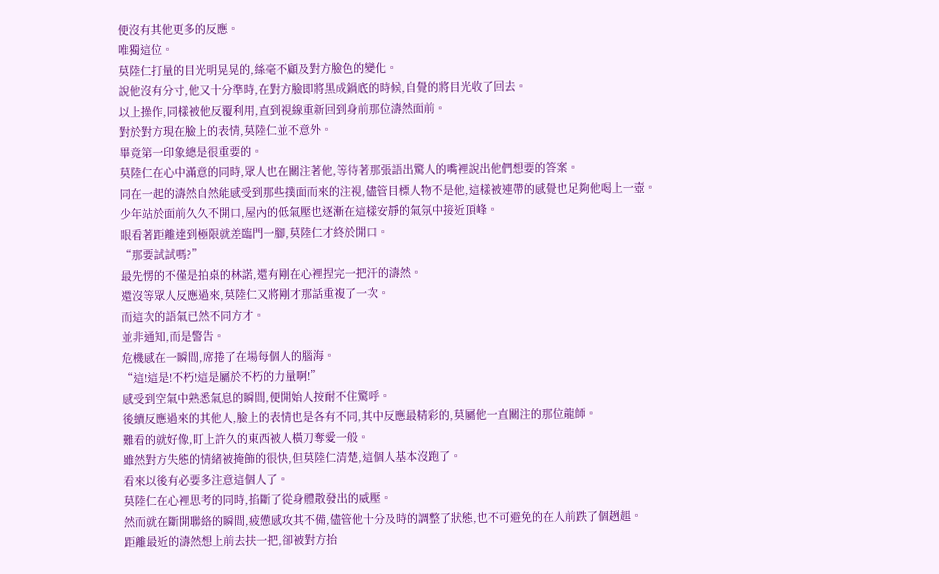便沒有其他更多的反應。
唯獨這位。
莫陸仁打量的目光明晃晃的,絲毫不顧及對方臉色的變化。
說他沒有分寸,他又十分準時,在對方臉即將黑成鍋底的時候,自覺的將目光收了回去。
以上操作,同樣被他反覆利用,直到視線重新回到身前那位濤然面前。
對於對方現在臉上的表情,莫陸仁並不意外。
畢竟第一印象總是很重要的。
莫陸仁在心中滿意的同時,眾人也在關注著他,等待著那張語出驚人的嘴裡說出他們想要的答案。
同在一起的濤然自然能感受到那些撲面而來的注視,儘管目標人物不是他,這樣被連帶的感覺也足夠他喝上一壺。
少年站於面前久久不開口,屋內的低氣壓也逐漸在這樣安靜的氣氛中接近頂峰。
眼看著距離達到極限就差臨門一腳,莫陸仁才終於開口。
“那要試試嗎?”
最先愣的不僅是拍桌的林諾,還有剛在心裡捏完一把汗的濤然。
還沒等眾人反應過來,莫陸仁又將剛才那話重複了一次。
而這次的語氣已然不同方才。
並非通知,而是警告。
危機感在一瞬間,席捲了在場每個人的腦海。
“這!這是!不朽!這是屬於不朽的力量啊!”
感受到空氣中熟悉氣息的瞬間,便開始人按耐不住驚呼。
後續反應過來的其他人,臉上的表情也是各有不同,其中反應最精彩的,莫屬他一直關注的那位龍師。
難看的就好像,盯上許久的東西被人橫刀奪愛一般。
雖然對方失態的情緒被掩飾的很快,但莫陸仁清楚,這個人基本沒跑了。
看來以後有必要多注意這個人了。
莫陸仁在心裡思考的同時,掐斷了從身體散發出的威壓。
然而就在斷開聯絡的瞬間,疲憊感攻其不備,儘管他十分及時的調整了狀態,也不可避免的在人前跌了個趔趄。
距離最近的濤然想上前去扶一把,卻被對方抬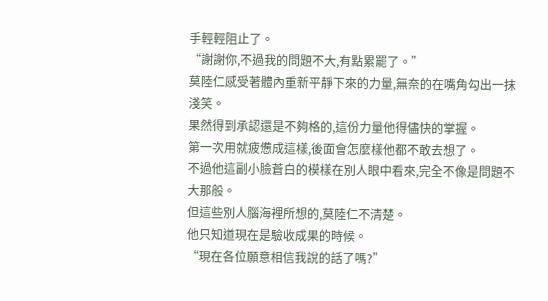手輕輕阻止了。
“謝謝你,不過我的問題不大,有點累罷了。”
莫陸仁感受著體內重新平靜下來的力量,無奈的在嘴角勾出一抹淺笑。
果然得到承認還是不夠格的,這份力量他得儘快的掌握。
第一次用就疲憊成這樣,後面會怎麼樣他都不敢去想了。
不過他這副小臉蒼白的模樣在別人眼中看來,完全不像是問題不大那般。
但這些別人腦海裡所想的,莫陸仁不清楚。
他只知道現在是驗收成果的時候。
“現在各位願意相信我說的話了嗎?”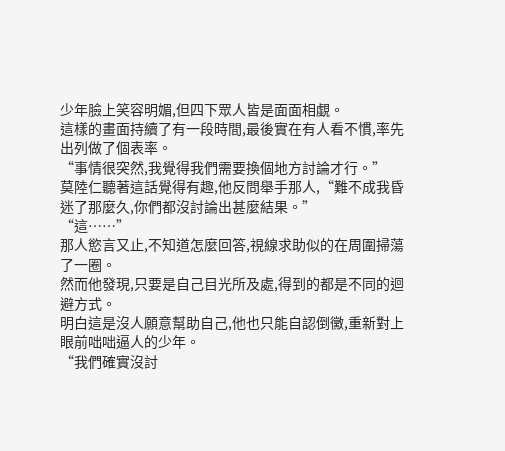少年臉上笑容明媚,但四下眾人皆是面面相覷。
這樣的畫面持續了有一段時間,最後實在有人看不慣,率先出列做了個表率。
“事情很突然,我覺得我們需要換個地方討論才行。”
莫陸仁聽著這話覺得有趣,他反問舉手那人,“難不成我昏迷了那麼久,你們都沒討論出甚麼結果。”
“這……”
那人慾言又止,不知道怎麼回答,視線求助似的在周圍掃蕩了一圈。
然而他發現,只要是自己目光所及處,得到的都是不同的迴避方式。
明白這是沒人願意幫助自己,他也只能自認倒黴,重新對上眼前咄咄逼人的少年。
“我們確實沒討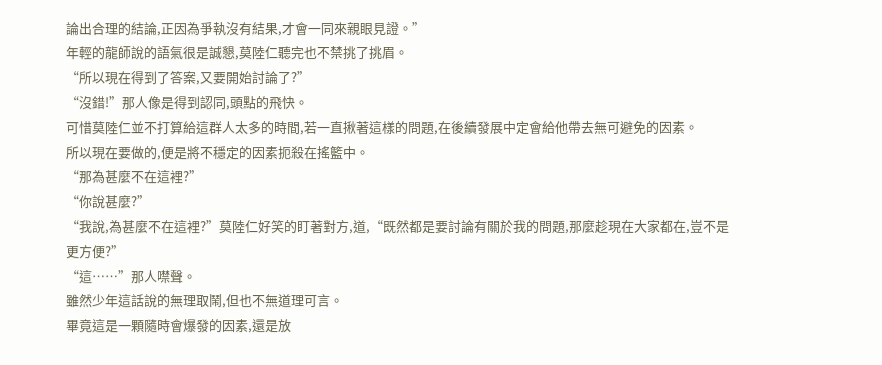論出合理的結論,正因為爭執沒有結果,才會一同來親眼見證。”
年輕的龍師說的語氣很是誠懇,莫陸仁聽完也不禁挑了挑眉。
“所以現在得到了答案,又要開始討論了?”
“沒錯!”那人像是得到認同,頭點的飛快。
可惜莫陸仁並不打算給這群人太多的時間,若一直揪著這樣的問題,在後續發展中定會給他帶去無可避免的因素。
所以現在要做的,便是將不穩定的因素扼殺在搖籃中。
“那為甚麼不在這裡?”
“你說甚麼?”
“我說,為甚麼不在這裡?”莫陸仁好笑的盯著對方,道,“既然都是要討論有關於我的問題,那麼趁現在大家都在,豈不是更方便?”
“這……”那人噤聲。
雖然少年這話說的無理取鬧,但也不無道理可言。
畢竟這是一顆隨時會爆發的因素,還是放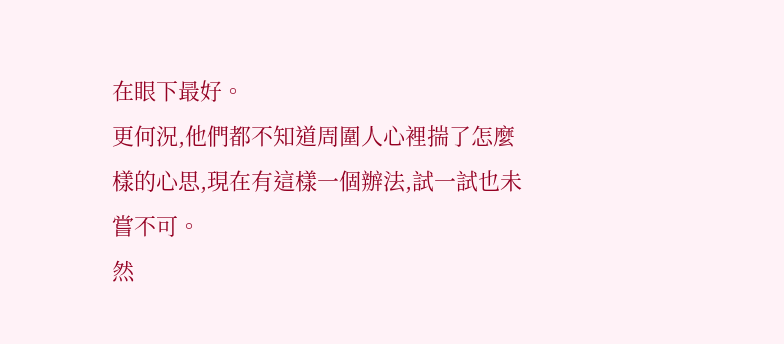在眼下最好。
更何況,他們都不知道周圍人心裡揣了怎麼樣的心思,現在有這樣一個辦法,試一試也未嘗不可。
然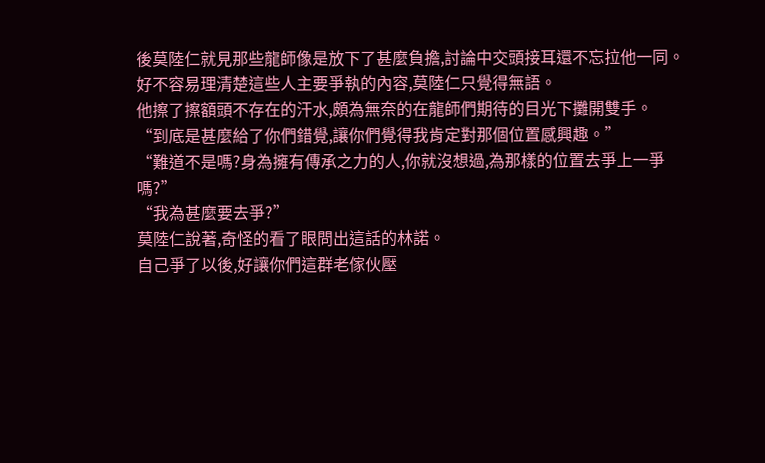後莫陸仁就見那些龍師像是放下了甚麼負擔,討論中交頭接耳還不忘拉他一同。
好不容易理清楚這些人主要爭執的內容,莫陸仁只覺得無語。
他擦了擦額頭不存在的汗水,頗為無奈的在龍師們期待的目光下攤開雙手。
“到底是甚麼給了你們錯覺,讓你們覺得我肯定對那個位置感興趣。”
“難道不是嗎?身為擁有傳承之力的人,你就沒想過,為那樣的位置去爭上一爭嗎?”
“我為甚麼要去爭?”
莫陸仁說著,奇怪的看了眼問出這話的林諾。
自己爭了以後,好讓你們這群老傢伙壓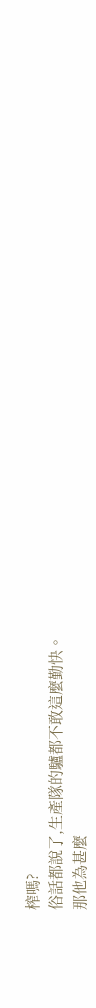榨嗎?
俗話都說了,生產隊的驢都不敢這麼勤快。
那他為甚麼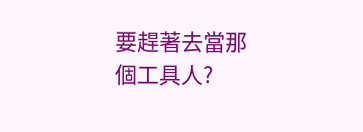要趕著去當那個工具人?